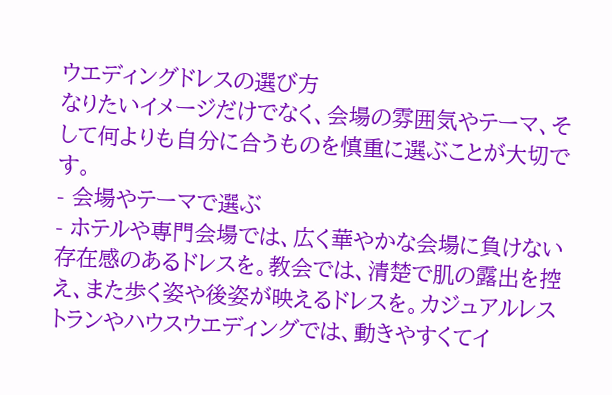ウエディングドレスの選び方
なりたいイメージだけでなく、会場の雰囲気やテーマ、そして何よりも自分に合うものを慎重に選ぶことが大切です。
- 会場やテーマで選ぶ
- ホテルや専門会場では、広く華やかな会場に負けない存在感のあるドレスを。教会では、清楚で肌の露出を控え、また歩く姿や後姿が映えるドレスを。カジュアルレストランやハウスウエディングでは、動きやすくてイ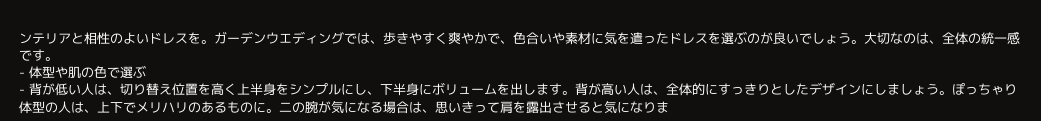ンテリアと相性のよいドレスを。ガーデンウエディングでは、歩きやすく爽やかで、色合いや素材に気を遣ったドレスを選ぶのが良いでしょう。大切なのは、全体の統一感です。
- 体型や肌の色で選ぶ
- 背が低い人は、切り替え位置を高く上半身をシンプルにし、下半身にボリュームを出します。背が高い人は、全体的にすっきりとしたデザインにしましょう。ぽっちゃり体型の人は、上下でメリハリのあるものに。二の腕が気になる場合は、思いきって肩を露出させると気になりま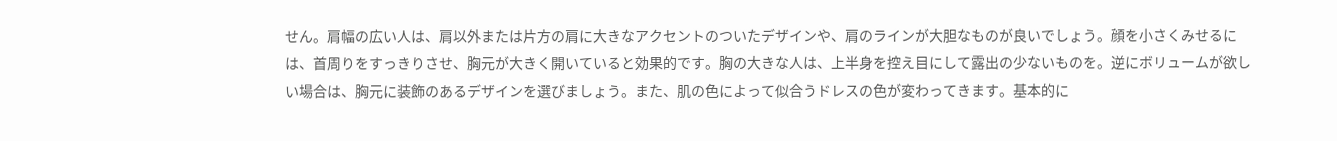せん。肩幅の広い人は、肩以外または片方の肩に大きなアクセントのついたデザインや、肩のラインが大胆なものが良いでしょう。顔を小さくみせるには、首周りをすっきりさせ、胸元が大きく開いていると効果的です。胸の大きな人は、上半身を控え目にして露出の少ないものを。逆にボリュームが欲しい場合は、胸元に装飾のあるデザインを選びましょう。また、肌の色によって似合うドレスの色が変わってきます。基本的に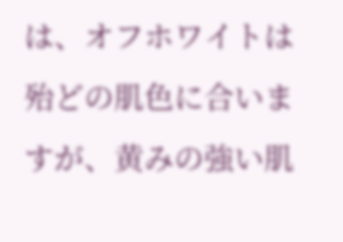は、オフホワイトは殆どの肌色に合いますが、黄みの強い肌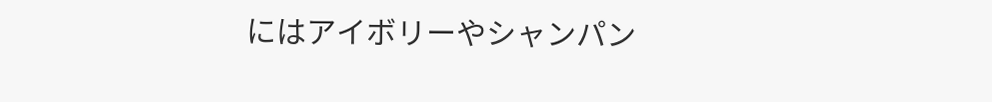にはアイボリーやシャンパン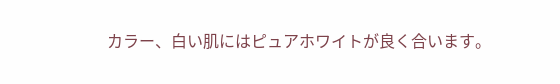カラー、白い肌にはピュアホワイトが良く合います。